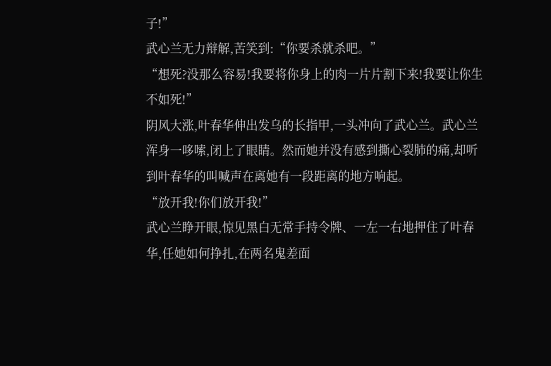子!”
武心兰无力辩解,苦笑到:“你要杀就杀吧。”
“想死?没那么容易!我要将你身上的肉一片片割下来!我要让你生不如死!”
阴风大涨,叶春华伸出发乌的长指甲,一头冲向了武心兰。武心兰浑身一哆嗦,闭上了眼睛。然而她并没有感到撕心裂肺的痛,却听到叶春华的叫喊声在离她有一段距离的地方响起。
“放开我!你们放开我!”
武心兰睁开眼,惊见黑白无常手持令牌、一左一右地押住了叶春华,任她如何挣扎,在两名鬼差面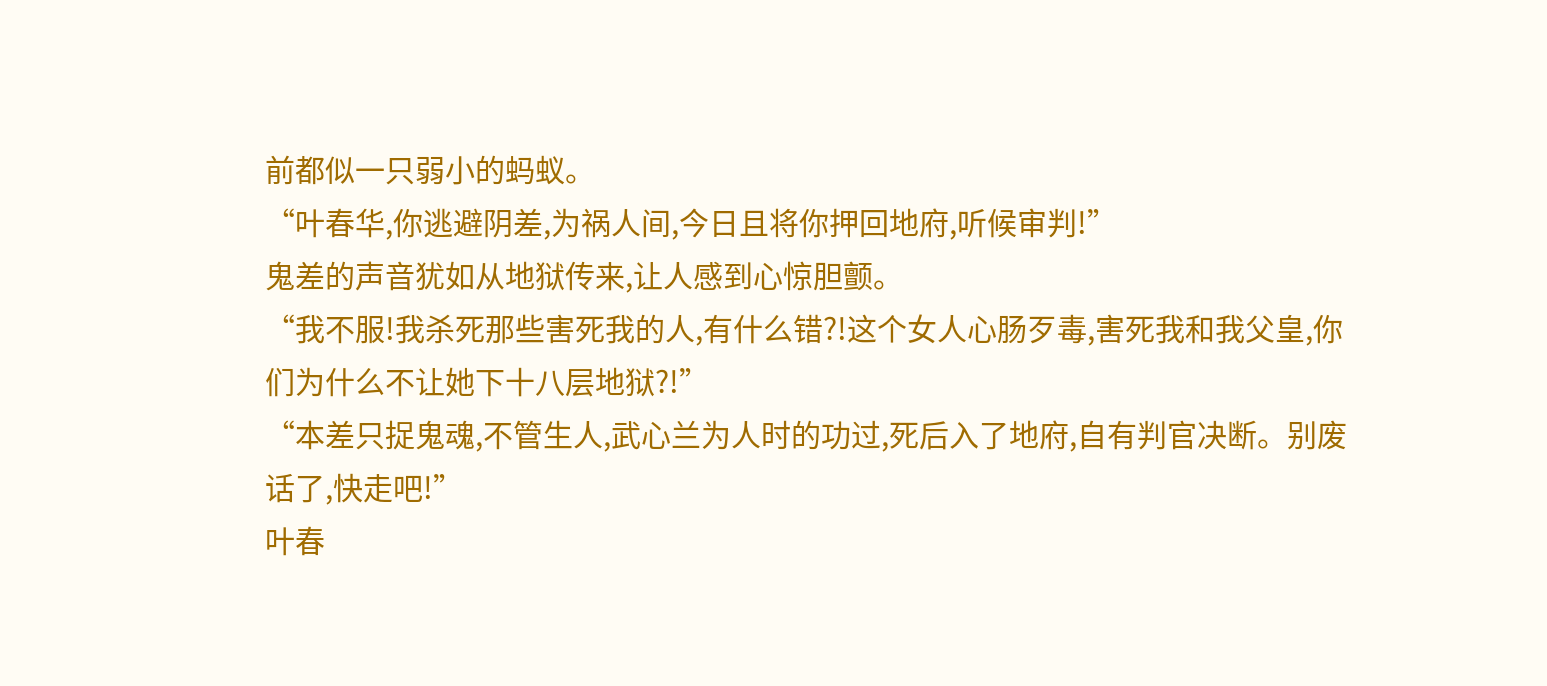前都似一只弱小的蚂蚁。
“叶春华,你逃避阴差,为祸人间,今日且将你押回地府,听候审判!”
鬼差的声音犹如从地狱传来,让人感到心惊胆颤。
“我不服!我杀死那些害死我的人,有什么错?!这个女人心肠歹毒,害死我和我父皇,你们为什么不让她下十八层地狱?!”
“本差只捉鬼魂,不管生人,武心兰为人时的功过,死后入了地府,自有判官决断。别废话了,快走吧!”
叶春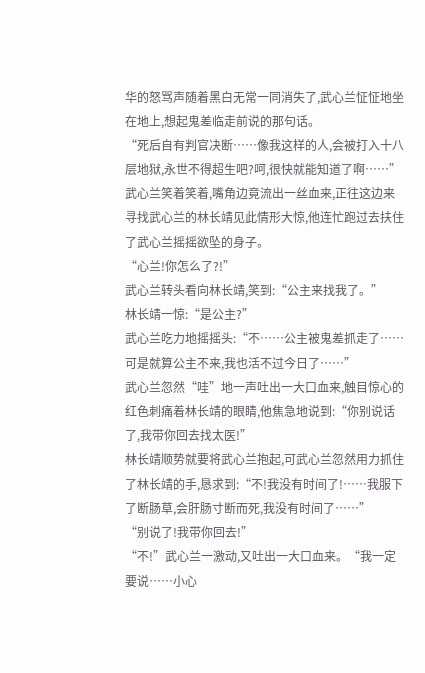华的怒骂声随着黑白无常一同消失了,武心兰怔怔地坐在地上,想起鬼差临走前说的那句话。
“死后自有判官决断……像我这样的人,会被打入十八层地狱,永世不得超生吧?呵,很快就能知道了啊……”
武心兰笑着笑着,嘴角边竟流出一丝血来,正往这边来寻找武心兰的林长靖见此情形大惊,他连忙跑过去扶住了武心兰摇摇欲坠的身子。
“心兰!你怎么了?!”
武心兰转头看向林长靖,笑到:“公主来找我了。”
林长靖一惊:“是公主?”
武心兰吃力地摇摇头:“不……公主被鬼差抓走了……可是就算公主不来,我也活不过今日了……”
武心兰忽然“哇”地一声吐出一大口血来,触目惊心的红色刺痛着林长靖的眼睛,他焦急地说到:“你别说话了,我带你回去找太医!”
林长靖顺势就要将武心兰抱起,可武心兰忽然用力抓住了林长靖的手,恳求到:“不!我没有时间了!……我服下了断肠草,会肝肠寸断而死,我没有时间了……”
“别说了!我带你回去!”
“不!”武心兰一激动,又吐出一大口血来。“我一定要说……小心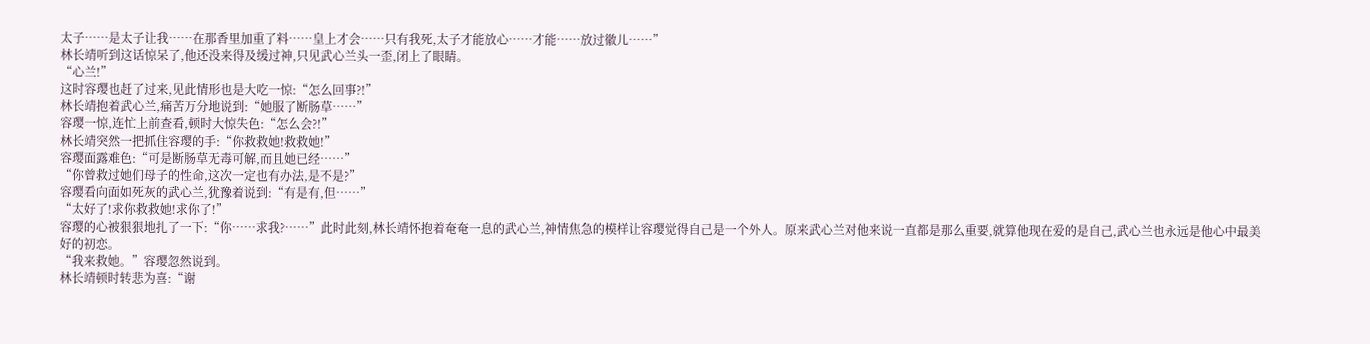太子……是太子让我……在那香里加重了料……皇上才会……只有我死,太子才能放心……才能……放过徽儿……”
林长靖听到这话惊呆了,他还没来得及缓过神,只见武心兰头一歪,闭上了眼睛。
“心兰!”
这时容璎也赶了过来,见此情形也是大吃一惊:“怎么回事?!”
林长靖抱着武心兰,痛苦万分地说到:“她服了断肠草……”
容璎一惊,连忙上前查看,顿时大惊失色:“怎么会?!”
林长靖突然一把抓住容璎的手:“你救救她!救救她!”
容璎面露难色:“可是断肠草无毒可解,而且她已经……”
“你曾救过她们母子的性命,这次一定也有办法,是不是?”
容璎看向面如死灰的武心兰,犹豫着说到:“有是有,但……”
“太好了!求你救救她!求你了!”
容璎的心被狠狠地扎了一下:“你……求我?……”此时此刻,林长靖怀抱着奄奄一息的武心兰,神情焦急的模样让容璎觉得自己是一个外人。原来武心兰对他来说一直都是那么重要,就算他现在爱的是自己,武心兰也永远是他心中最美好的初恋。
“我来救她。”容璎忽然说到。
林长靖顿时转悲为喜:“谢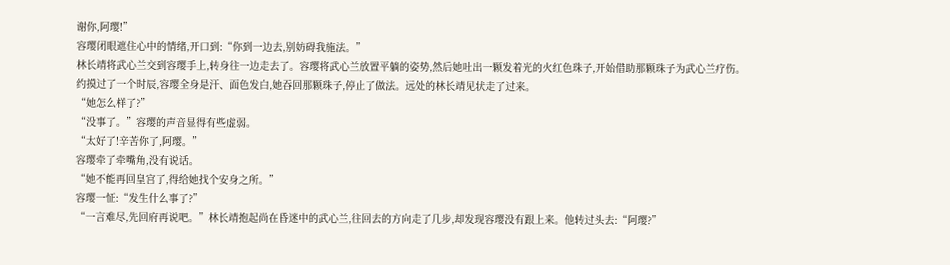谢你,阿璎!”
容璎闭眼遮住心中的情绪,开口到:“你到一边去,别妨碍我施法。”
林长靖将武心兰交到容璎手上,转身往一边走去了。容璎将武心兰放置平躺的姿势,然后她吐出一颗发着光的火红色珠子,开始借助那颗珠子为武心兰疗伤。
约摸过了一个时辰,容璎全身是汗、面色发白,她吞回那颗珠子,停止了做法。远处的林长靖见状走了过来。
“她怎么样了?”
“没事了。”容璎的声音显得有些虚弱。
“太好了!辛苦你了,阿璎。”
容璎牵了牵嘴角,没有说话。
“她不能再回皇宫了,得给她找个安身之所。”
容璎一怔:“发生什么事了?”
“一言难尽,先回府再说吧。”林长靖抱起尚在昏迷中的武心兰,往回去的方向走了几步,却发现容璎没有跟上来。他转过头去:“阿璎?”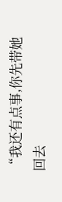“我还有点事,你先带她回去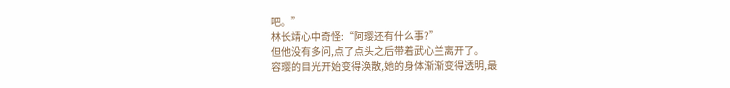吧。”
林长靖心中奇怪:“阿璎还有什么事?”
但他没有多问,点了点头之后带着武心兰离开了。
容璎的目光开始变得涣散,她的身体渐渐变得透明,最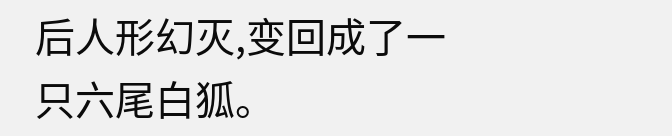后人形幻灭,变回成了一只六尾白狐。